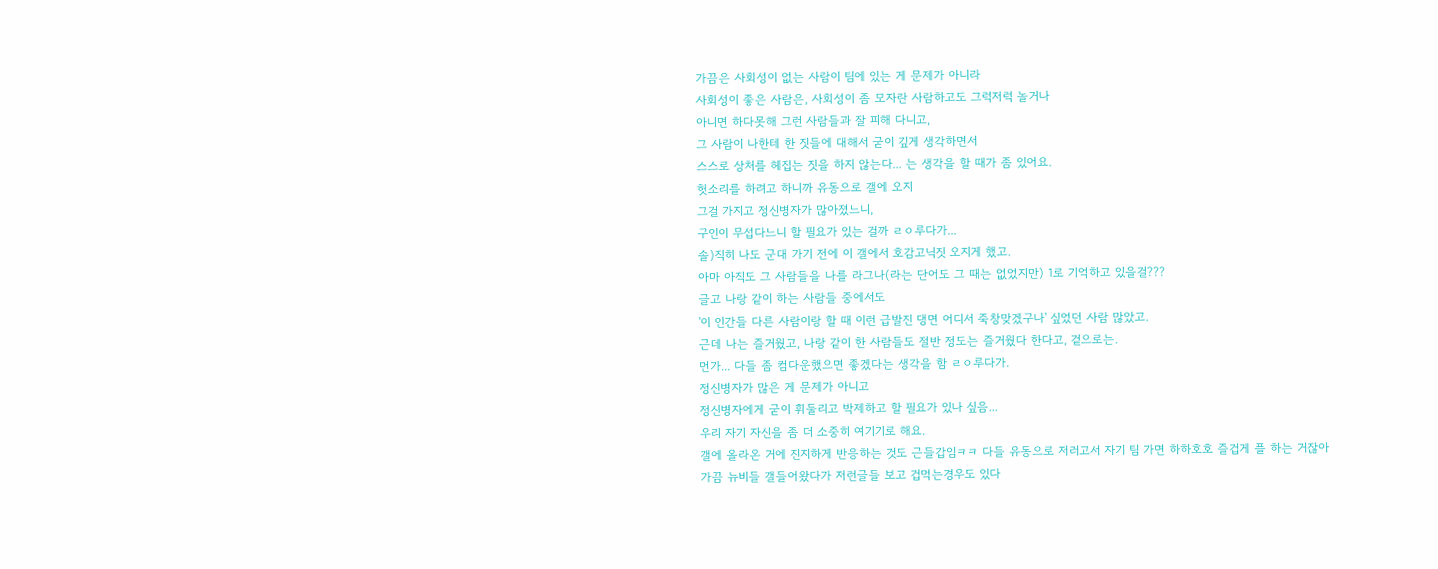가끔은 사회성이 없는 사람이 팀에 있는 게 문제가 아니라
사회성이 좋은 사람은, 사회성이 좀 모자란 사람하고도 그럭저럭 놀거나
아니면 하다못해 그런 사람들과 잘 피해 다니고,
그 사람이 나한테 한 짓들에 대해서 굳이 깊게 생각하면서
스스로 상처를 헤집는 짓을 하지 않는다... 는 생각을 할 때가 좀 있어요.
헛소리를 하려고 하니까 유동으로 갤에 오지
그걸 가지고 정신병자가 많아졌느니,
구인이 무섭다느니 할 필요가 있는 걸까 ㄹㅇ루다가...
솔)직히 나도 군대 가기 전에 이 갤에서 호감고닉짓 오지게 했고.
아마 아직도 그 사람들을 나를 라그나(라는 단어도 그 때는 없었지만) 1로 기억하고 있을걸???
글고 나랑 같이 하는 사람들 중에서도
'이 인간들 다른 사람이랑 할 때 이런 급발진 댕면 어디서 죽창맞겠구나' 싶었던 사람 많았고.
근데 나는 즐거웠고, 나랑 같이 한 사람들도 절반 정도는 즐거웠다 한다고, 겉으로는.
먼가... 다들 좀 컴다운했으면 좋겠다는 생각을 함 ㄹㅇ루다가.
정신병자가 많은 게 문제가 아니고
정신병자에게 굳이 휘둘리고 박제하고 할 필요가 있나 싶음...
우리 자기 자신을 좀 더 소중히 여기기로 해요.
갤에 올라온 거에 진지하게 반응하는 것도 근들갑임ㅋㅋ 다들 유동으로 저러고서 자기 팀 가면 하하호호 즐겁게 플 하는 거잖아
가끔 뉴비들 갤들어왔다가 저런글들 보고 겁먹는경우도 있다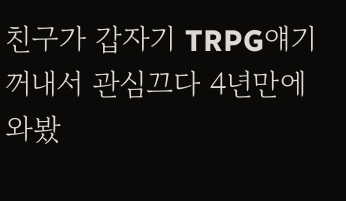친구가 갑자기 TRPG얘기 꺼내서 관심끄다 4년만에 와봤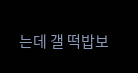는데 갤 떡밥보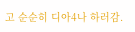고 순순히 디아4나 하러감.